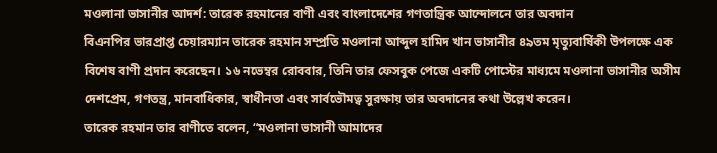মওলানা ভাসানীর আদর্শ: তারেক রহমানের বাণী এবং বাংলাদেশের গণতান্ত্রিক আন্দোলনে তার অবদান
বিএনপির ভারপ্রাপ্ত চেয়ারম্যান তারেক রহমান সম্প্রতি মওলানা আব্দুল হামিদ খান ভাসানীর ৪৯তম মৃত্যুবার্ষিকী উপলক্ষে এক বিশেষ বাণী প্রদান করেছেন। ১৬ নভেম্বর রোববার, তিনি তার ফেসবুক পেজে একটি পোস্টের মাধ্যমে মওলানা ভাসানীর অসীম দেশপ্রেম, গণতন্ত্র, মানবাধিকার, স্বাধীনতা এবং সার্বভৌমত্ব সুরক্ষায় তার অবদানের কথা উল্লেখ করেন।
তারেক রহমান তার বাণীতে বলেন, “মওলানা ভাসানী আমাদের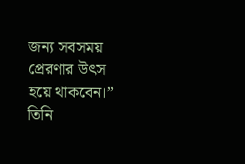জন্য সবসময় প্রেরণার উৎস হয়ে থাকবেন।” তিনি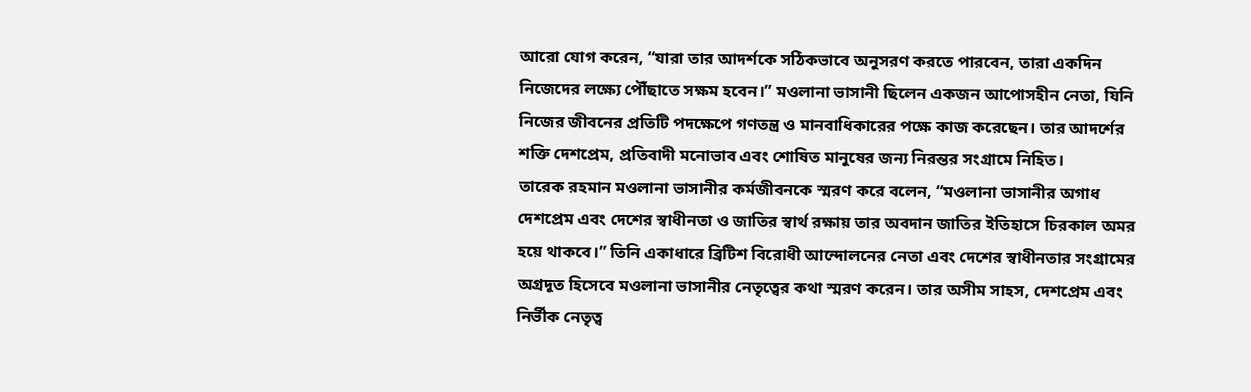আরো যোগ করেন, “যারা তার আদর্শকে সঠিকভাবে অনুসরণ করতে পারবেন, তারা একদিন নিজেদের লক্ষ্যে পৌঁছাতে সক্ষম হবেন।” মওলানা ভাসানী ছিলেন একজন আপোসহীন নেতা, যিনি নিজের জীবনের প্রতিটি পদক্ষেপে গণতন্ত্র ও মানবাধিকারের পক্ষে কাজ করেছেন। তার আদর্শের শক্তি দেশপ্রেম, প্রতিবাদী মনোভাব এবং শোষিত মানুষের জন্য নিরন্তর সংগ্রামে নিহিত।
তারেক রহমান মওলানা ভাসানীর কর্মজীবনকে স্মরণ করে বলেন, “মওলানা ভাসানীর অগাধ দেশপ্রেম এবং দেশের স্বাধীনতা ও জাতির স্বার্থ রক্ষায় তার অবদান জাতির ইতিহাসে চিরকাল অমর হয়ে থাকবে।” তিনি একাধারে ব্রিটিশ বিরোধী আন্দোলনের নেতা এবং দেশের স্বাধীনতার সংগ্রামের অগ্রদূত হিসেবে মওলানা ভাসানীর নেতৃত্বের কথা স্মরণ করেন। তার অসীম সাহস, দেশপ্রেম এবং নির্ভীক নেতৃত্ব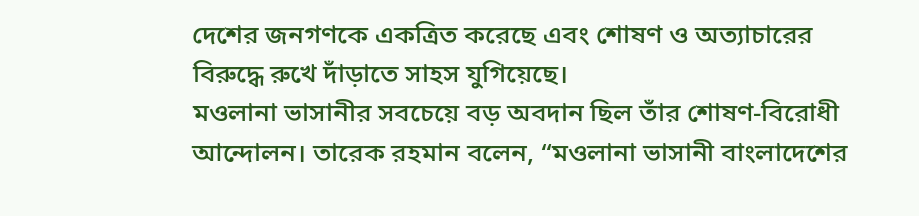দেশের জনগণকে একত্রিত করেছে এবং শোষণ ও অত্যাচারের বিরুদ্ধে রুখে দাঁড়াতে সাহস যুগিয়েছে।
মওলানা ভাসানীর সবচেয়ে বড় অবদান ছিল তাঁর শোষণ-বিরোধী আন্দোলন। তারেক রহমান বলেন, “মওলানা ভাসানী বাংলাদেশের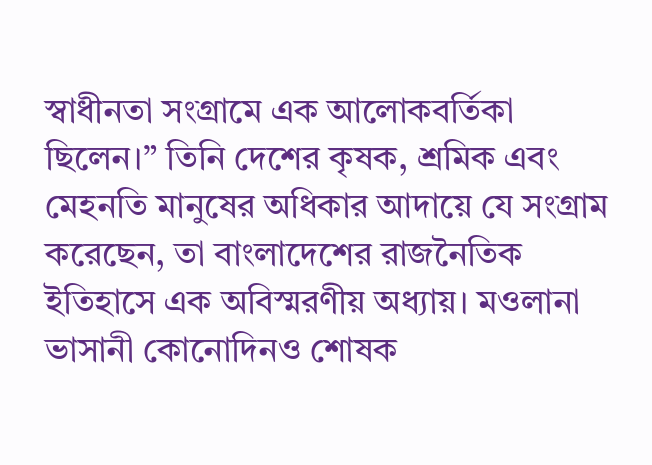স্বাধীনতা সংগ্রামে এক আলোকবর্তিকা ছিলেন।” তিনি দেশের কৃষক, শ্রমিক এবং মেহনতি মানুষের অধিকার আদায়ে যে সংগ্রাম করেছেন, তা বাংলাদেশের রাজনৈতিক ইতিহাসে এক অবিস্মরণীয় অধ্যায়। মওলানা ভাসানী কোনোদিনও শোষক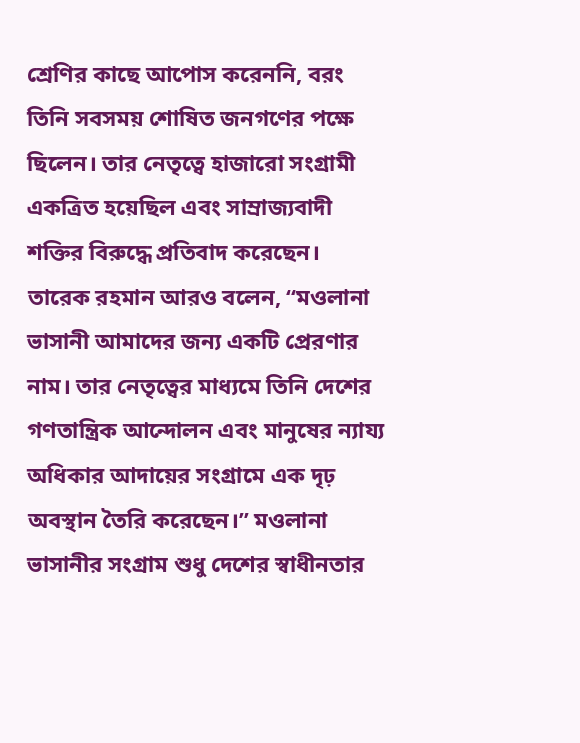শ্রেণির কাছে আপোস করেননি, বরং তিনি সবসময় শোষিত জনগণের পক্ষে ছিলেন। তার নেতৃত্বে হাজারো সংগ্রামী একত্রিত হয়েছিল এবং সাম্রাজ্যবাদী শক্তির বিরুদ্ধে প্রতিবাদ করেছেন।
তারেক রহমান আরও বলেন, “মওলানা ভাসানী আমাদের জন্য একটি প্রেরণার নাম। তার নেতৃত্বের মাধ্যমে তিনি দেশের গণতান্ত্রিক আন্দোলন এবং মানুষের ন্যায্য অধিকার আদায়ের সংগ্রামে এক দৃঢ় অবস্থান তৈরি করেছেন।” মওলানা ভাসানীর সংগ্রাম শুধু দেশের স্বাধীনতার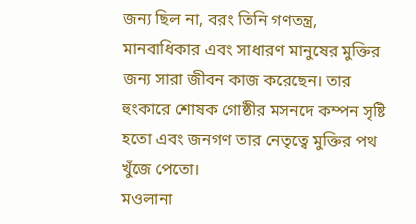জন্য ছিল না, বরং তিনি গণতন্ত্র, মানবাধিকার এবং সাধারণ মানুষের মুক্তির জন্য সারা জীবন কাজ করেছেন। তার হুংকারে শোষক গোষ্ঠীর মসনদে কম্পন সৃষ্টি হতো এবং জনগণ তার নেতৃত্বে মুক্তির পথ খুঁজে পেতো।
মওলানা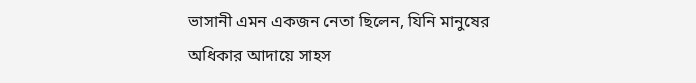ভাসানী এমন একজন নেতা ছিলেন, যিনি মানুষের অধিকার আদায়ে সাহস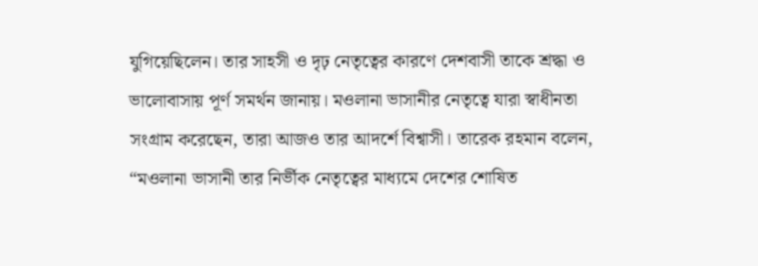যুগিয়েছিলেন। তার সাহসী ও দৃঢ় নেতৃত্বের কারণে দেশবাসী তাকে শ্রদ্ধা ও ভালোবাসায় পূর্ণ সমর্থন জানায়। মওলানা ভাসানীর নেতৃত্বে যারা স্বাধীনতা সংগ্রাম করেছেন, তারা আজও তার আদর্শে বিশ্বাসী। তারেক রহমান বলেন, “মওলানা ভাসানী তার নির্ভীক নেতৃত্বের মাধ্যমে দেশের শোষিত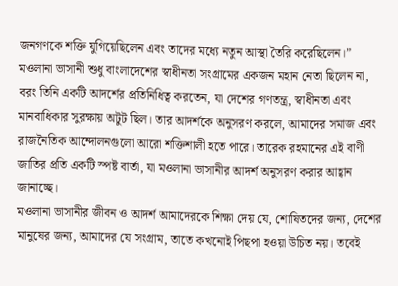জনগণকে শক্তি যুগিয়েছিলেন এবং তাদের মধ্যে নতুন আস্থা তৈরি করেছিলেন।”
মওলানা ভাসানী শুধু বাংলাদেশের স্বাধীনতা সংগ্রামের একজন মহান নেতা ছিলেন না, বরং তিনি একটি আদর্শের প্রতিনিধিত্ব করতেন, যা দেশের গণতন্ত্র, স্বাধীনতা এবং মানবাধিকার সুরক্ষায় অটুট ছিল। তার আদর্শকে অনুসরণ করলে, আমাদের সমাজ এবং রাজনৈতিক আন্দোলনগুলো আরো শক্তিশালী হতে পারে। তারেক রহমানের এই বাণী জাতির প্রতি একটি স্পষ্ট বার্তা, যা মওলানা ভাসানীর আদর্শ অনুসরণ করার আহ্বান জানাচ্ছে।
মওলানা ভাসানীর জীবন ও আদর্শ আমাদেরকে শিক্ষা দেয় যে, শোষিতদের জন্য, দেশের মানুষের জন্য, আমাদের যে সংগ্রাম, তাতে কখনোই পিছপা হওয়া উচিত নয়। তবেই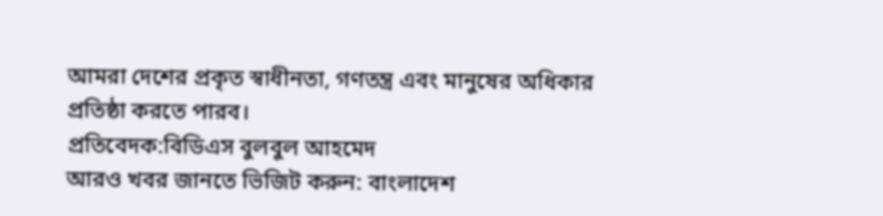আমরা দেশের প্রকৃত স্বাধীনতা, গণতন্ত্র এবং মানুষের অধিকার প্রতিষ্ঠা করতে পারব।
প্রতিবেদক:বিডিএস বুলবুল আহমেদ
আরও খবর জানতে ভিজিট করুন: বাংলাদেশ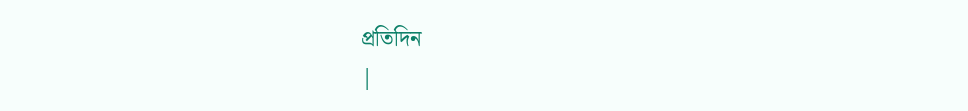প্রতিদিন
|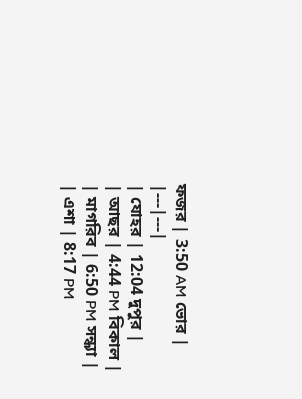ফজর | 3:50 AM ভোর |
|---|---|
| যোহর | 12:04 দুপুর |
| আছর | 4:44 PM বিকাল |
| মাগরিব | 6:50 PM সন্ধ্যা |
| এশা | 8:17 PM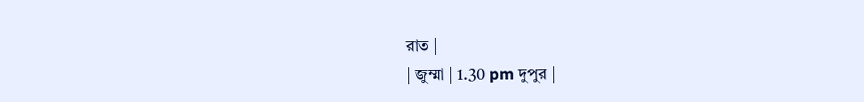রাত |
| জুম্মা | 1.30 pm দুপুর |